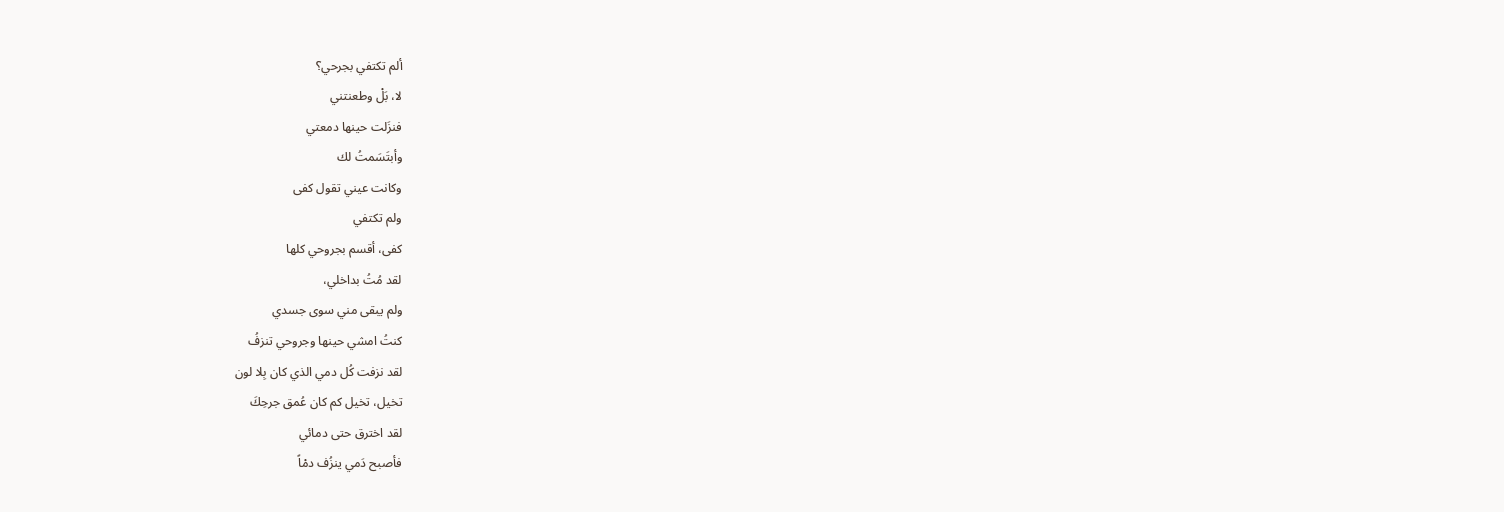ألم تكتفي بجرحي؟
لا، بَلْ وطعنتني
فنزَلت حينها دمعتي
وأبتَسَمتُ لك
وكانت عيني تقول كفى
ولم تكتفي
كفى، أقسم بجروحي كلها
لقد مُتُ بداخلي،
ولم يبقى مني سوى جسدي
كنتُ امشي حينها وجروحي تنزفُ
لقد نزفت كُل دمي الذي كان بِلا لون
تخيل، تخيل كم كان عُمق جرحِكَ
لقد اخترق حتى دمائي
فأصبح دَمي ينزُف دمْاً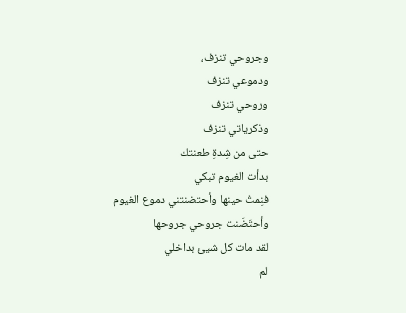وجروحي تنزف،
ودموعي تنزف
وروحي تنزف
وذكرياتي تنزف
حتى من شِدةِ طعنتك
بدأت الغيوم تبكي
فنِمتُ حينها وأحتضنتني دموع الغيوم
وأحتَضَنت جروحي جروحها
لقد مات كل شيئ بداخلي
لم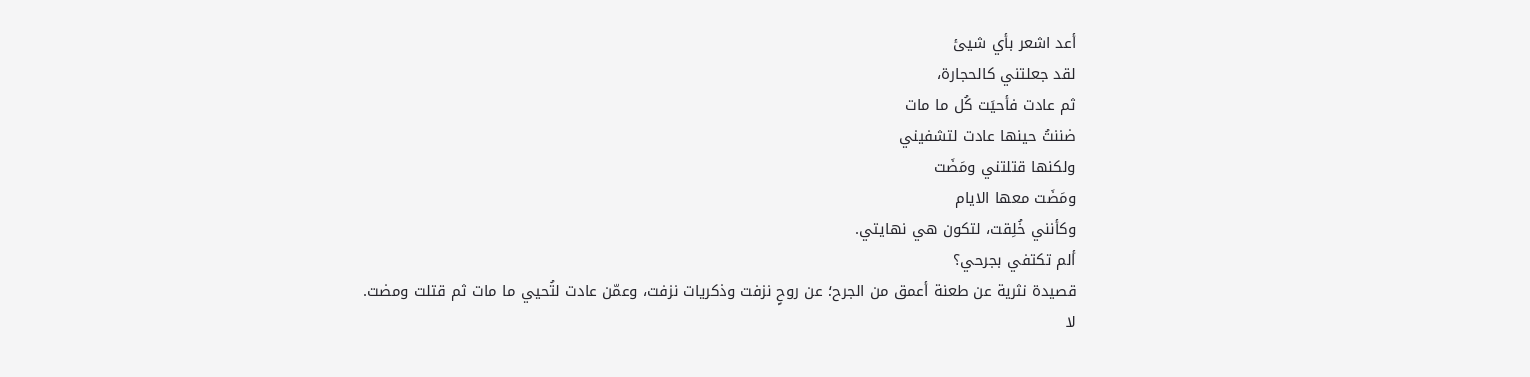أعد اشعر بأي شيئ
لقد جعلتني كالحجارة،
ثم عادت فأحيَت كُل ما مات
ضننتُ حينها عادت لتشفيني
ولكنها قتلتني ومَضَت
ومَضَت معها الايام
وكأنني خُلِقت، لتكون هي نهايتي.
ألم تكتفي بجرحي؟
قصيدة نثرية عن طعنة أعمق من الجرح؛ عن روحٍ نزفت وذكريات نزفت، وعمّن عادت لتُحيي ما مات ثم قتلت ومضت.
لا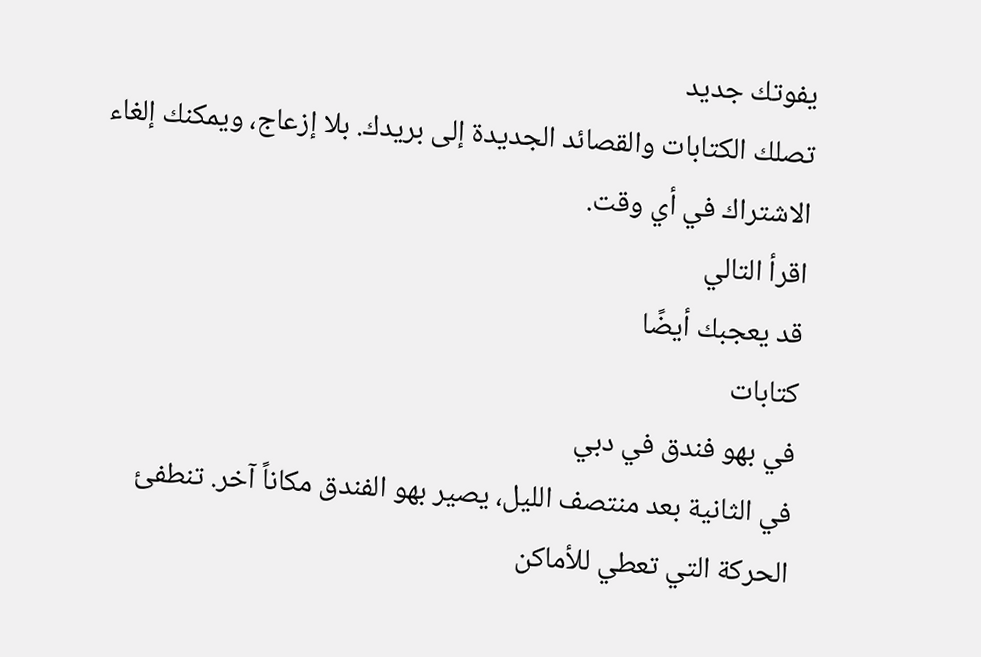يفوتك جديد
تصلك الكتابات والقصائد الجديدة إلى بريدك. بلا إزعاج، ويمكنك إلغاء الاشتراك في أي وقت.
اقرأ التالي
قد يعجبك أيضًا
كتابات
في بهو فندق في دبي
في الثانية بعد منتصف الليل، يصير بهو الفندق مكاناً آخر. تنطفئ الحركة التي تعطي للأماكن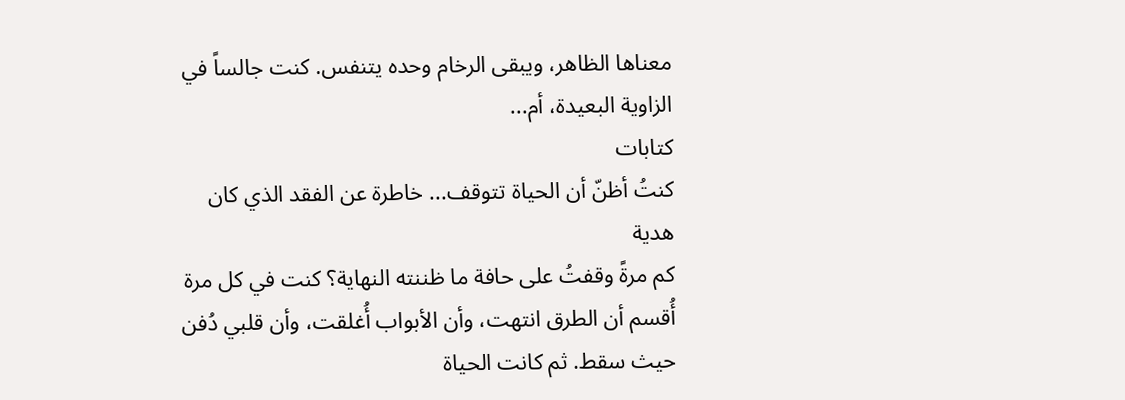معناها الظاهر، ويبقى الرخام وحده يتنفس. كنت جالساً في الزاوية البعيدة، أم...
كتابات
كنتُ أظنّ أن الحياة تتوقف... خاطرة عن الفقد الذي كان هدية
كم مرةً وقفتُ على حافة ما ظننته النهاية؟ كنت في كل مرة أُقسم أن الطرق انتهت، وأن الأبواب أُغلقت، وأن قلبي دُفن حيث سقط. ثم كانت الحياة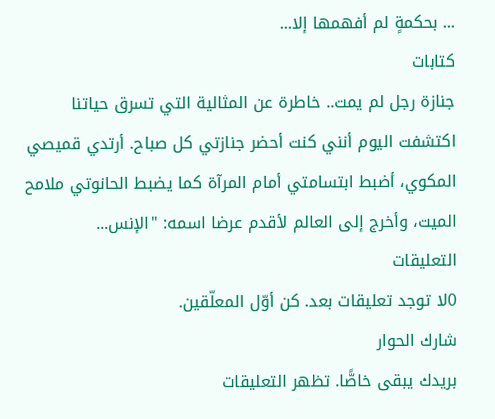... بحكمةٍ لم أفهمها إلا...
كتابات
جنازة رجل لم يمت.. خاطرة عن المثالية التي تسرق حياتنا
اكتشفت اليوم أنني كنت أحضر جنازتي كل صباح. أرتدي قميصي المكوي، أضبط ابتسامتي أمام المرآة كما يضبط الحانوتي ملامح الميت، وأخرج إلى العالم لأقدم عرضا اسمه: "الإنس...
التعليقات
0لا توجد تعليقات بعد. كن أوّل المعلّقين.
شارك الحوار
بريدك يبقى خاصًّا. تظهر التعليقات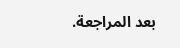بعد المراجعة.